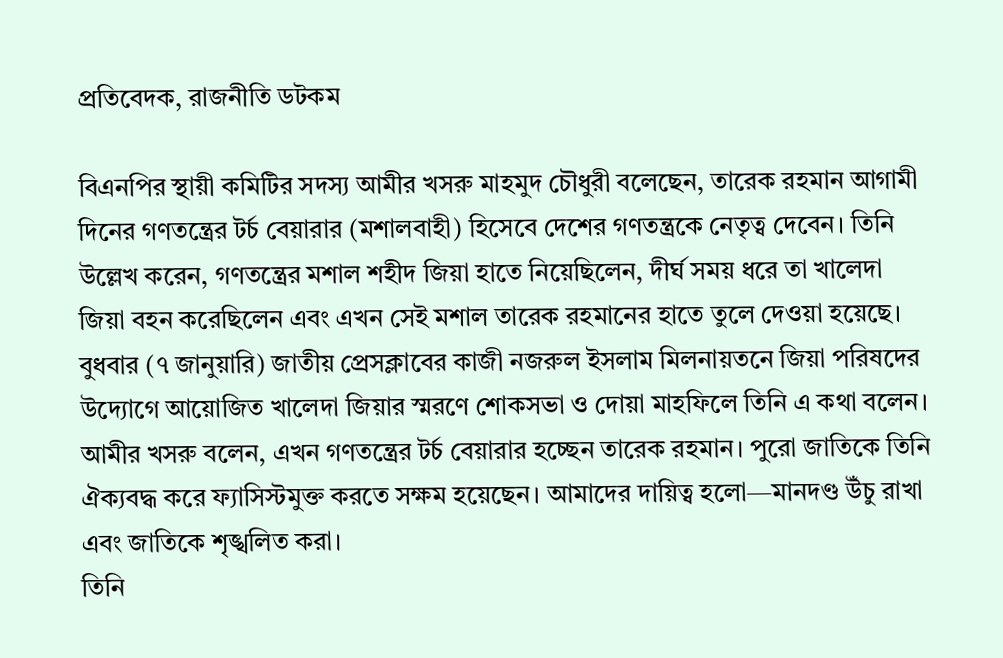প্রতিবেদক, রাজনীতি ডটকম

বিএনপির স্থায়ী কমিটির সদস্য আমীর খসরু মাহমুদ চৌধুরী বলেছেন, তারেক রহমান আগামী দিনের গণতন্ত্রের টর্চ বেয়ারার (মশালবাহী) হিসেবে দেশের গণতন্ত্রকে নেতৃত্ব দেবেন। তিনি উল্লেখ করেন, গণতন্ত্রের মশাল শহীদ জিয়া হাতে নিয়েছিলেন, দীর্ঘ সময় ধরে তা খালেদা জিয়া বহন করেছিলেন এবং এখন সেই মশাল তারেক রহমানের হাতে তুলে দেওয়া হয়েছে।
বুধবার (৭ জানুয়ারি) জাতীয় প্রেসক্লাবের কাজী নজরুল ইসলাম মিলনায়তনে জিয়া পরিষদের উদ্যোগে আয়োজিত খালেদা জিয়ার স্মরণে শোকসভা ও দোয়া মাহফিলে তিনি এ কথা বলেন।
আমীর খসরু বলেন, এখন গণতন্ত্রের টর্চ বেয়ারার হচ্ছেন তারেক রহমান। পুরো জাতিকে তিনি ঐক্যবদ্ধ করে ফ্যাসিস্টমুক্ত করতে সক্ষম হয়েছেন। আমাদের দায়িত্ব হলো—মানদণ্ড উঁচু রাখা এবং জাতিকে শৃঙ্খলিত করা।
তিনি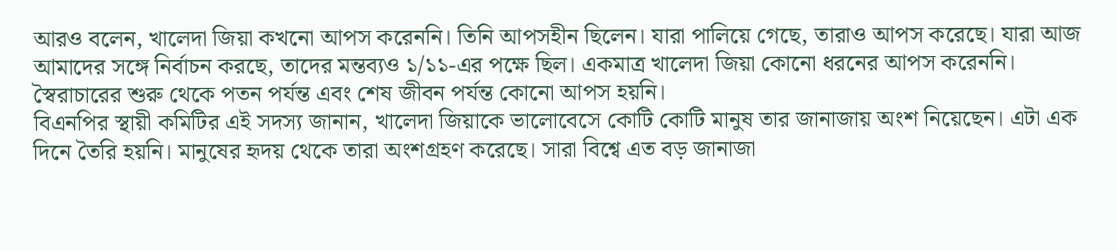আরও বলেন, খালেদা জিয়া কখনো আপস করেননি। তিনি আপসহীন ছিলেন। যারা পালিয়ে গেছে, তারাও আপস করেছে। যারা আজ আমাদের সঙ্গে নির্বাচন করছে, তাদের মন্তব্যও ১/১১-এর পক্ষে ছিল। একমাত্র খালেদা জিয়া কোনো ধরনের আপস করেননি। স্বৈরাচারের শুরু থেকে পতন পর্যন্ত এবং শেষ জীবন পর্যন্ত কোনো আপস হয়নি।
বিএনপির স্থায়ী কমিটির এই সদস্য জানান, খালেদা জিয়াকে ভালোবেসে কোটি কোটি মানুষ তার জানাজায় অংশ নিয়েছেন। এটা এক দিনে তৈরি হয়নি। মানুষের হৃদয় থেকে তারা অংশগ্রহণ করেছে। সারা বিশ্বে এত বড় জানাজা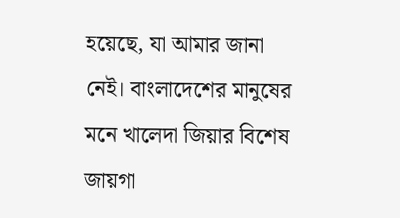হয়েছে, যা আমার জানা নেই। বাংলাদেশের মানুষের মনে খালেদা জিয়ার বিশেষ জায়গা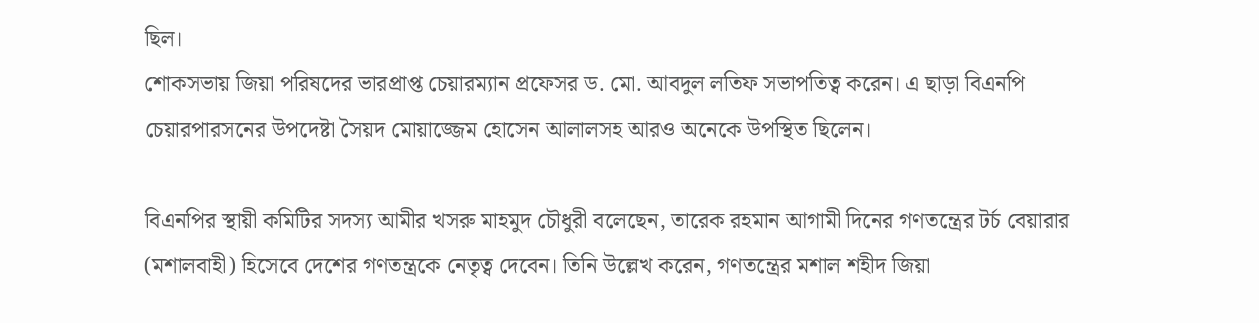ছিল।
শোকসভায় জিয়া পরিষদের ভারপ্রাপ্ত চেয়ারম্যান প্রফেসর ড. মো. আবদুল লতিফ সভাপতিত্ব করেন। এ ছাড়া বিএনপি চেয়ারপারসনের উপদেষ্টা সৈয়দ মোয়াজ্জেম হোসেন আলালসহ আরও অনেকে উপস্থিত ছিলেন।

বিএনপির স্থায়ী কমিটির সদস্য আমীর খসরু মাহমুদ চৌধুরী বলেছেন, তারেক রহমান আগামী দিনের গণতন্ত্রের টর্চ বেয়ারার (মশালবাহী) হিসেবে দেশের গণতন্ত্রকে নেতৃত্ব দেবেন। তিনি উল্লেখ করেন, গণতন্ত্রের মশাল শহীদ জিয়া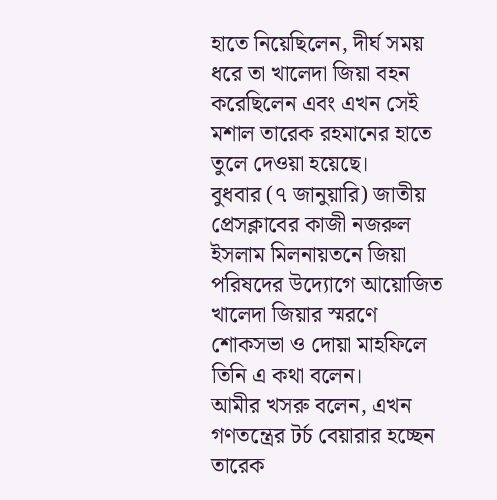হাতে নিয়েছিলেন, দীর্ঘ সময় ধরে তা খালেদা জিয়া বহন করেছিলেন এবং এখন সেই মশাল তারেক রহমানের হাতে তুলে দেওয়া হয়েছে।
বুধবার (৭ জানুয়ারি) জাতীয় প্রেসক্লাবের কাজী নজরুল ইসলাম মিলনায়তনে জিয়া পরিষদের উদ্যোগে আয়োজিত খালেদা জিয়ার স্মরণে শোকসভা ও দোয়া মাহফিলে তিনি এ কথা বলেন।
আমীর খসরু বলেন, এখন গণতন্ত্রের টর্চ বেয়ারার হচ্ছেন তারেক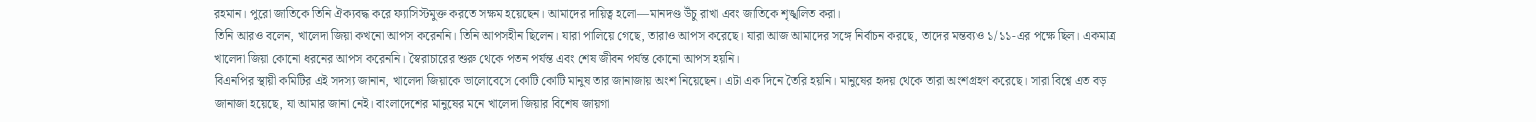রহমান। পুরো জাতিকে তিনি ঐক্যবদ্ধ করে ফ্যাসিস্টমুক্ত করতে সক্ষম হয়েছেন। আমাদের দায়িত্ব হলো—মানদণ্ড উঁচু রাখা এবং জাতিকে শৃঙ্খলিত করা।
তিনি আরও বলেন, খালেদা জিয়া কখনো আপস করেননি। তিনি আপসহীন ছিলেন। যারা পালিয়ে গেছে, তারাও আপস করেছে। যারা আজ আমাদের সঙ্গে নির্বাচন করছে, তাদের মন্তব্যও ১/১১-এর পক্ষে ছিল। একমাত্র খালেদা জিয়া কোনো ধরনের আপস করেননি। স্বৈরাচারের শুরু থেকে পতন পর্যন্ত এবং শেষ জীবন পর্যন্ত কোনো আপস হয়নি।
বিএনপির স্থায়ী কমিটির এই সদস্য জানান, খালেদা জিয়াকে ভালোবেসে কোটি কোটি মানুষ তার জানাজায় অংশ নিয়েছেন। এটা এক দিনে তৈরি হয়নি। মানুষের হৃদয় থেকে তারা অংশগ্রহণ করেছে। সারা বিশ্বে এত বড় জানাজা হয়েছে, যা আমার জানা নেই। বাংলাদেশের মানুষের মনে খালেদা জিয়ার বিশেষ জায়গা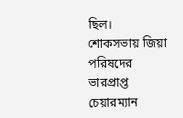ছিল।
শোকসভায় জিয়া পরিষদের ভারপ্রাপ্ত চেয়ারম্যান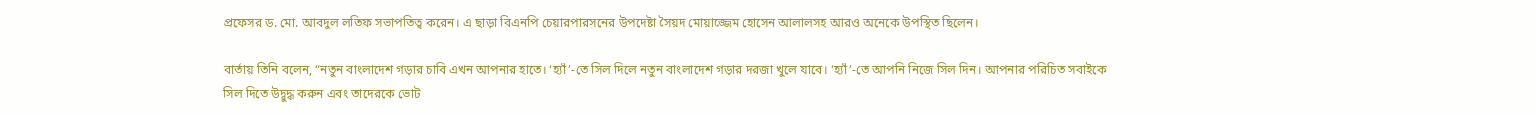প্রফেসর ড. মো. আবদুল লতিফ সভাপতিত্ব করেন। এ ছাড়া বিএনপি চেয়ারপারসনের উপদেষ্টা সৈয়দ মোয়াজ্জেম হোসেন আলালসহ আরও অনেকে উপস্থিত ছিলেন।

বার্তায় তিনি বলেন, “নতুন বাংলাদেশ গড়ার চাবি এখন আপনার হাতে। ‘হ্যাঁ’-তে সিল দিলে নতুন বাংলাদেশ গড়ার দরজা খুলে যাবে। ‘হ্যাঁ’-তে আপনি নিজে সিল দিন। আপনার পরিচিত সবাইকে সিল দিতে উদ্বুদ্ধ করুন এবং তাদেরকে ভোট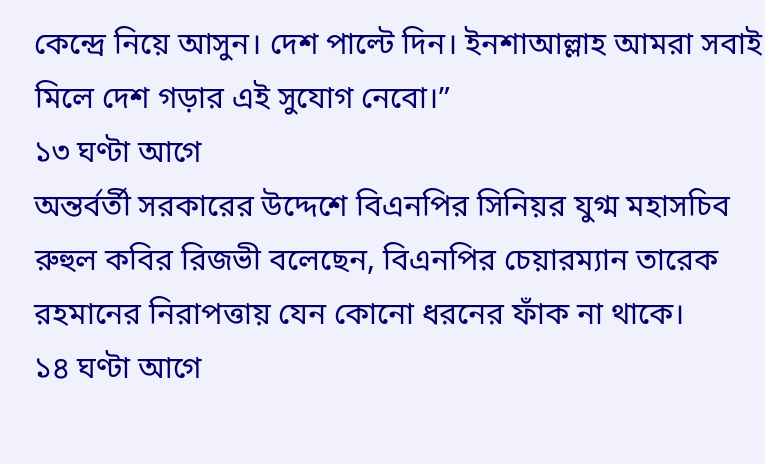কেন্দ্রে নিয়ে আসুন। দেশ পাল্টে দিন। ইনশাআল্লাহ আমরা সবাই মিলে দেশ গড়ার এই সুযোগ নেবো।”
১৩ ঘণ্টা আগে
অন্তর্বর্তী সরকারের উদ্দেশে বিএনপির সিনিয়র যুগ্ম মহাসচিব রুহুল কবির রিজভী বলেছেন, বিএনপির চেয়ারম্যান তারেক রহমানের নিরাপত্তায় যেন কোনো ধরনের ফাঁক না থাকে।
১৪ ঘণ্টা আগে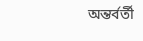অন্তর্বর্তী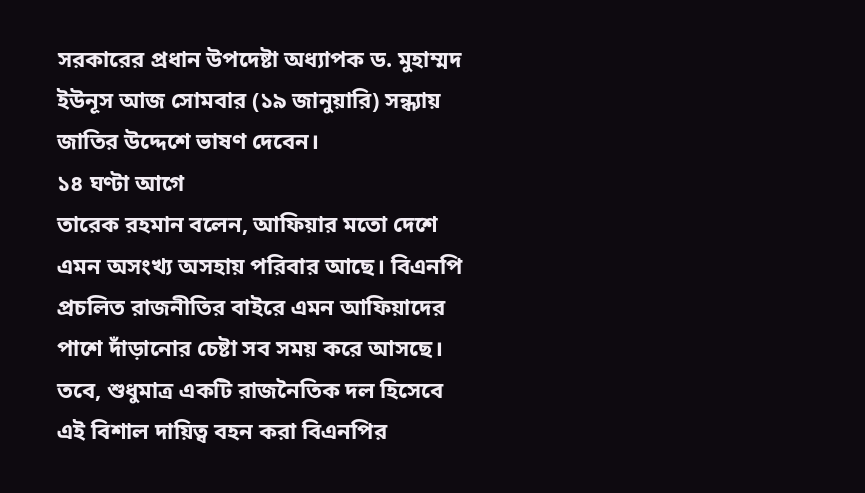সরকারের প্রধান উপদেষ্টা অধ্যাপক ড. মুহাম্মদ ইউনূস আজ সোমবার (১৯ জানুয়ারি) সন্ধ্যায় জাতির উদ্দেশে ভাষণ দেবেন।
১৪ ঘণ্টা আগে
তারেক রহমান বলেন, আফিয়ার মতো দেশে এমন অসংখ্য অসহায় পরিবার আছে। বিএনপি প্রচলিত রাজনীতির বাইরে এমন আফিয়াদের পাশে দাঁড়ানোর চেষ্টা সব সময় করে আসছে। তবে, শুধুমাত্র একটি রাজনৈতিক দল হিসেবে এই বিশাল দায়িত্ব বহন করা বিএনপির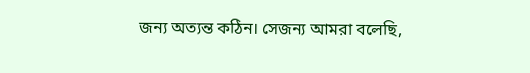জন্য অত্যন্ত কঠিন। সেজন্য আমরা বলেছি,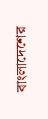বাংলাদেশের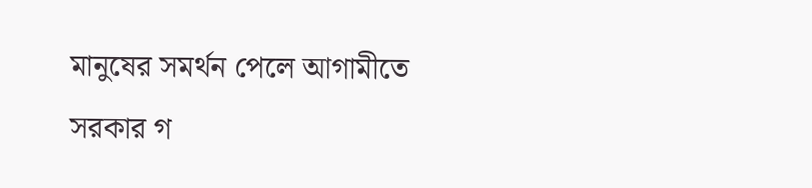মানুষের সমর্থন পেলে আগামীতে সরকার গ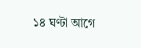১৪ ঘণ্টা আগে